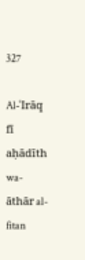327

Al-ʿIrāq fī aḥādīth wa-āthār al-fitan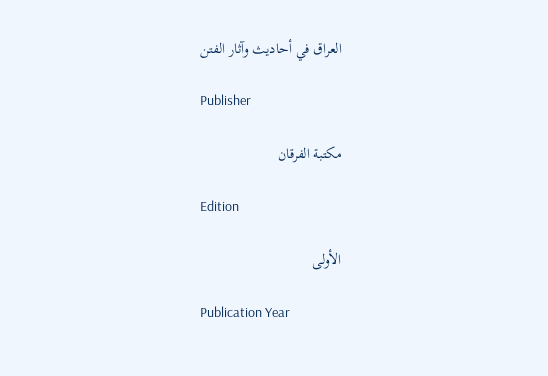العراق في أحاديث وآثار الفتن

Publisher

مكتبة الفرقان

Edition

الأولى

Publication Year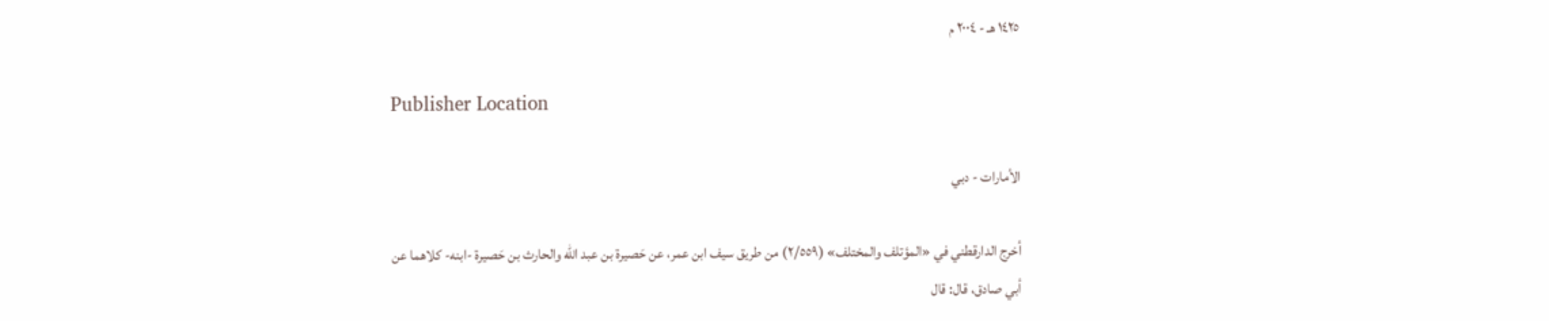١٤٢٥ هـ - ٢٠٠٤ م

Publisher Location

الأمارات - دبي

أخرج الدارقطني في «المؤتلف والمختلف» (٢/٥٥٩) من طريق سيف ابن عمر، عن حَصيرة بن عبد الله والحارث بن حَصيرة -ابنه- كلاهما عن أبي صادق، قال: قال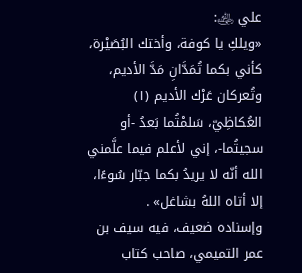علي ﵁:
«ويلكِ يا كوفة، وأختك البُصَيْرة، كأني بكما تُمَدَّانِ مَدَّ الأديم، وتُعركان عَرْك الأديم (١) العُكاظِيّ، سَلمْتُما بَعدُ -أو سجيتُما-، إني لأعلم فيما علَّمني الله أنّه لا يريدُ بكما جبّار سُوءًا، إلا أتاه اللهُ بشاغل» .
وإسناده ضعيف، فيه سيف بن عمر التميمي، صاحب كتاب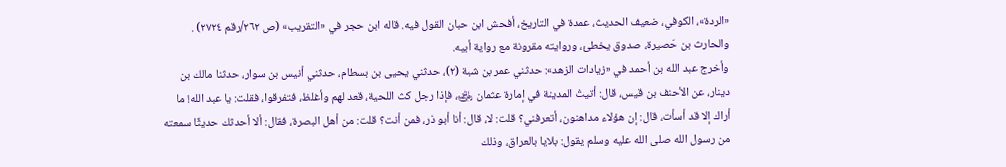«الردة»، الكوفي، ضعيف الحديث، عمدة في التاريخ، أفحش ابن حبان القول فيه. قاله ابن حجر في «التقريب» (ص ٢٦٢/رقم ٢٧٢٤) .
والحارث بن حَصيرة، صدوق يخطئ، وروايته مقرونة مع رواية أبيه.
وأخرج عبد الله بن أحمد في «زيادات الزهد»: حدثني عمر بن شبة (٢)، حدثني يحيى بن بسطام، حدثني أنيس بن سوار، حدثنا مالك بن دينار، عن الأحنف بن قيس، قال: أتيتُ المدينة في إمارة عثمان ﵁، فإذا رجل كث اللحية، قعد لهم وأغلظ، فتفرقوا، فقلت: يا عبد الله! ما أراك إلا قد أسأت، قال: إن هؤلاء مداهنون، أتعرفني؟ قلت: لا، قال: أنا أبو ذر، فمن أنت؟ قلت: من أهل البصرة، فقال: ألا أحدثك حديثًا سمعته من رسول الله صلى الله عليه وسلم يقول: بلايا بالعراق، وذلك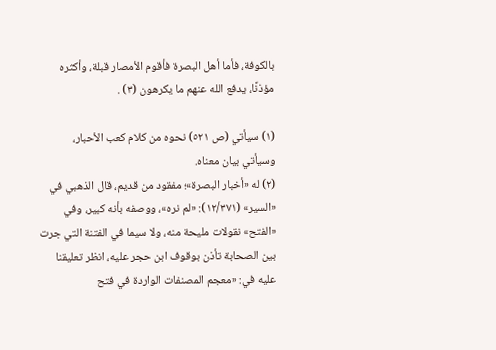بالكوفة، فأما أهل البصرة فأقوم الأمصار قبلة، وأكثره مؤذنًا، يدفع الله عنهم ما يكرهون (٣) .

(١) سيأتي (ص ٥٢١) نحوه من كلام كعب الأحبار، وسيأتي بيان معناه.
(٢) له «أخبار البصرة»؛ مفقود من قديم، قال الذهبي في «السير» (١٢/٣٧١): «لم نره»، ووصفه بأنه كبير، وفي «الفتح» نقولات مليحة منه، ولا سيما في الفتنة التي جرت بين الصحابة تأذن بوقوف ابن حجر عليه، انظر تعليقنا عليه في: «معجم المصنفات الواردة في فتح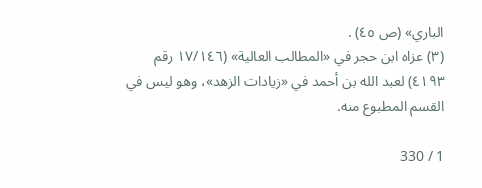الباري» (ص ٤٥) .
(٣) عزاه ابن حجر في «المطالب العالية» (١٧/١٤٦ رقم ٤١٩٣) لعبد الله بن أحمد في «زيادات الزهد»، وهو ليس في القسم المطبوع منه.

1 / 330